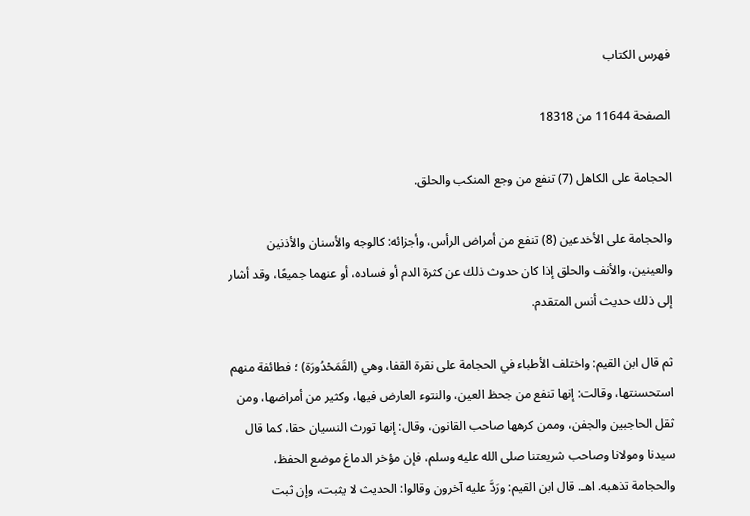فهرس الكتاب

الصفحة 11644 من 18318

الحجامة على الكاهل (7) تنفع من وجع المنكب والحلق.

والحجامة على الأخدعين (8) تنفع من أمراض الرأس، وأجزائه: كالوجه والأسنان والأذنين والعينين، والأنف والحلق إذا كان حدوث ذلك عن كثرة الدم أو فساده، أو عنهما جميعًا، وقد أشار إلى ذلك حديث أنس المتقدم.

ثم قال ابن القيم: واختلف الأطباء في الحجامة على نقرة القفا، وهي (القَمَحْدُورَة) ؛ فطائفة منهم استحسنتها، وقالت: إنها تنفع من جحظ العين، والنتوء العارض فيها، وكثير من أمراضها، ومن ثقل الحاجبين والجفن، وممن كرهها صاحب القانون، وقال: إنها تورث النسيان حقا، كما قال سيدنا ومولانا وصاحب شريعتنا صلى الله عليه وسلم، فإن مؤخر الدماغ موضع الحفظ، والحجامة تذهبه. اهـ. قال ابن القيم: ورَدَّ عليه آخرون وقالوا: الحديث لا يثبت، وإن ثبت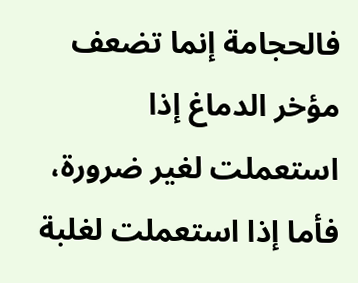فالحجامة إنما تضعف مؤخر الدماغ إذا استعملت لغير ضرورة، فأما إذا استعملت لغلبة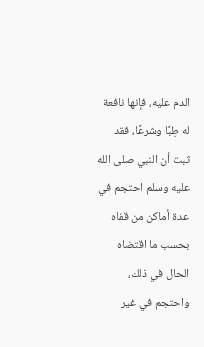الدم عليه، فإنها نافعة له طِبًا وشرعًا، فقد ثبت أن النبي صلى الله عليه وسلم احتجم في عدة أماكن من قفاه بحسب ما اقتضاه الحال في ذلك، واحتجم في غير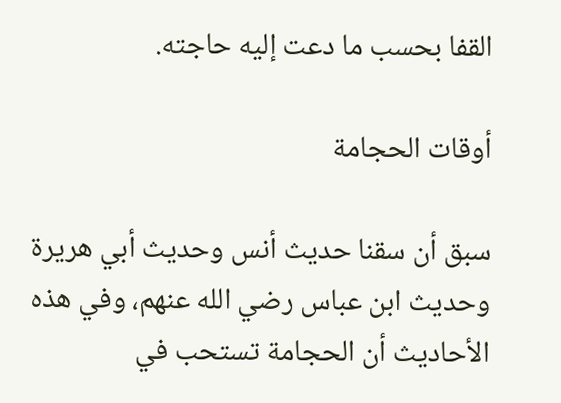القفا بحسب ما دعت إليه حاجته.

أوقات الحجامة

سبق أن سقنا حديث أنس وحديث أبي هريرة وحديث ابن عباس رضي الله عنهم، وفي هذه الأحاديث أن الحجامة تستحب في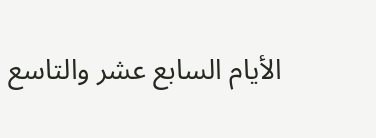الأيام السابع عشر والتاسع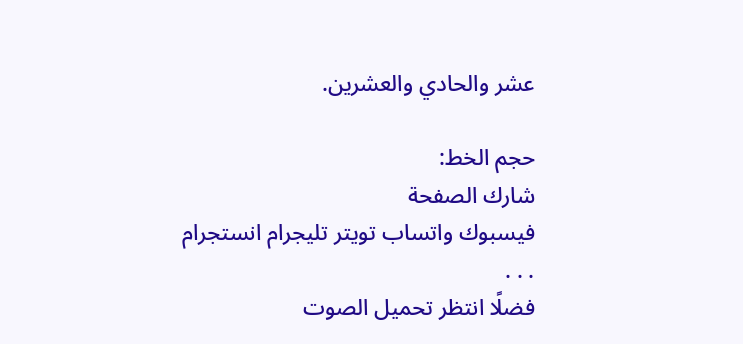عشر والحادي والعشرين.

حجم الخط:
شارك الصفحة
فيسبوك واتساب تويتر تليجرام انستجرام
. . .
فضلًا انتظر تحميل الصوت